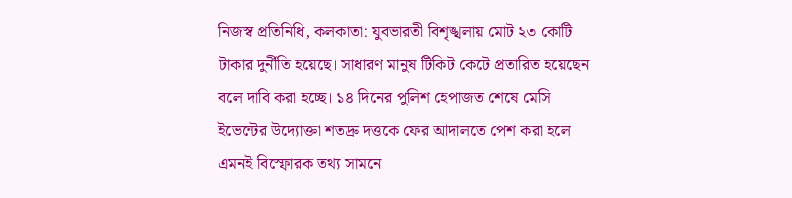নিজস্ব প্রতিনিধি, কলকাতা: যুবভারতী বিশৃঙ্খলায় মোট ২৩ কোটি টাকার দুর্নীতি হয়েছে। সাধারণ মানুষ টিকিট কেটে প্রতারিত হয়েছেন বলে দাবি করা হচ্ছে। ১৪ দিনের পুলিশ হেপাজত শেষে মেসি ইভেন্টের উদ্যোক্তা শতদ্রু দত্তকে ফের আদালতে পেশ করা হলে এমনই বিস্ফোরক তথ্য সামনে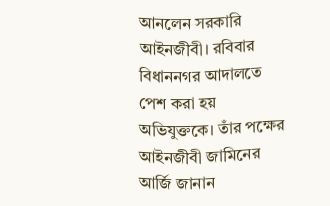আনলেন সরকারি আইনজীবী। রবিবার বিধাননগর আদালতে পেশ করা হয় অভিযুক্তকে। তাঁর পক্ষের আইনজীবী জামিনের আর্জি জানান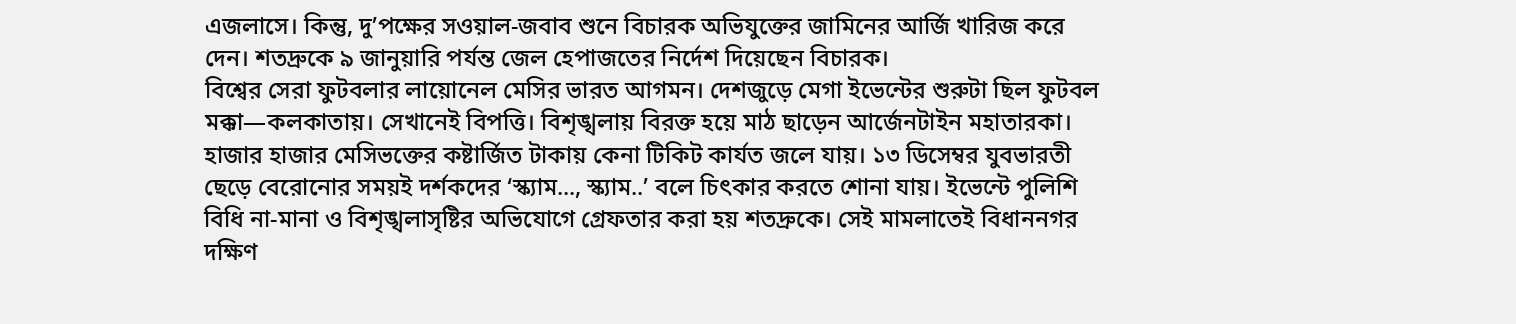এজলাসে। কিন্তু, দু’পক্ষের সওয়াল-জবাব শুনে বিচারক অভিযুক্তের জামিনের আর্জি খারিজ করে দেন। শতদ্রুকে ৯ জানুয়ারি পর্যন্ত জেল হেপাজতের নির্দেশ দিয়েছেন বিচারক।
বিশ্বের সেরা ফুটবলার লায়োনেল মেসির ভারত আগমন। দেশজুড়ে মেগা ইভেন্টের শুরুটা ছিল ফুটবল মক্কা—কলকাতায়। সেখানেই বিপত্তি। বিশৃঙ্খলায় বিরক্ত হয়ে মাঠ ছাড়েন আর্জেনটাইন মহাতারকা। হাজার হাজার মেসিভক্তের কষ্টার্জিত টাকায় কেনা টিকিট কার্যত জলে যায়। ১৩ ডিসেম্বর যুবভারতী ছেড়ে বেরোনোর সময়ই দর্শকদের ‘স্ক্যাম..., স্ক্যাম..’ বলে চিৎকার করতে শোনা যায়। ইভেন্টে পুলিশি বিধি না-মানা ও বিশৃঙ্খলাসৃষ্টির অভিযোগে গ্রেফতার করা হয় শতদ্রুকে। সেই মামলাতেই বিধাননগর দক্ষিণ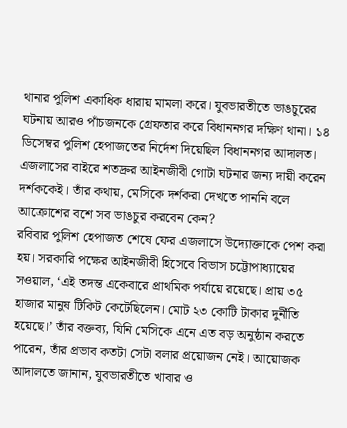থানার পুলিশ একাধিক ধারায় মামলা করে। যুবভারতীতে ভাঙচুরের ঘটনায় আরও পাঁচজনকে গ্রেফতার করে বিধাননগর দক্ষিণ থানা। ১৪ ডিসেম্বর পুলিশ হেপাজতের নির্দেশ দিয়েছিল বিধাননগর আদালত। এজলাসের বাইরে শতদ্রুর আইনজীবী গোটা ঘটনার জন্য দায়ী করেন দর্শককেই। তাঁর কথায়, মেসিকে দর্শকরা দেখতে পাননি বলে আক্রোশের বশে সব ভাঙচুর করবেন কেন?
রবিবার পুলিশ হেপাজত শেষে ফের এজলাসে উদ্যোক্তাকে পেশ করা হয়। সরকারি পক্ষের আইনজীবী হিসেবে বিভাস চট্টোপাধ্যায়ের সওয়াল, ‘এই তদন্ত একেবারে প্রাথমিক পর্যায়ে রয়েছে। প্রায় ৩৫ হাজার মানুষ টিকিট কেটেছিলেন। মোট ২৩ কোটি টাকার দুর্নীতি হয়েছে।’ তাঁর বক্তব্য, যিনি মেসিকে এনে এত বড় অনুষ্ঠান করতে পারেন, তাঁর প্রভাব কতটা সেটা বলার প্রয়োজন নেই। আয়োজক আদালতে জানান, যুবভারতীতে খাবার ও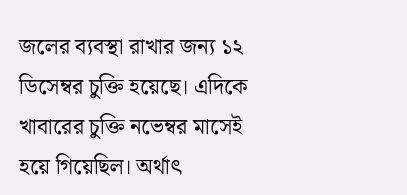জলের ব্যবস্থা রাখার জন্য ১২ ডিসেম্বর চুক্তি হয়েছে। এদিকে খাবারের চুক্তি নভেম্বর মাসেই হয়ে গিয়েছিল। অর্থাৎ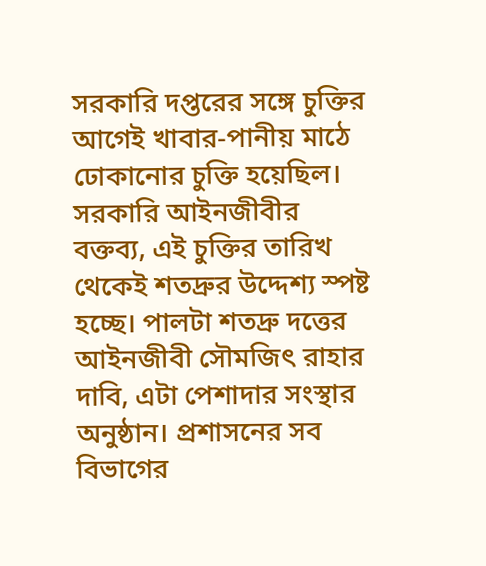সরকারি দপ্তরের সঙ্গে চুক্তির আগেই খাবার-পানীয় মাঠে ঢোকানোর চুক্তি হয়েছিল। সরকারি আইনজীবীর বক্তব্য, এই চুক্তির তারিখ থেকেই শতদ্রুর উদ্দেশ্য স্পষ্ট হচ্ছে। পালটা শতদ্রু দত্তের আইনজীবী সৌমজিৎ রাহার দাবি, এটা পেশাদার সংস্থার অনুষ্ঠান। প্রশাসনের সব বিভাগের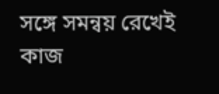সঙ্গে সমন্বয় রেখেই কাজ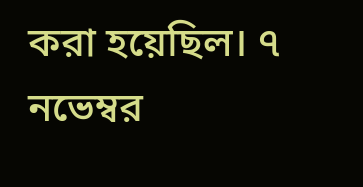করা হয়েছিল। ৭ নভেম্বর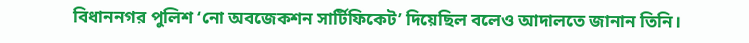বিধাননগর পুলিশ ‘নো অবজেকশন সার্টিফিকেট’ দিয়েছিল বলেও আদালতে জানান তিনি।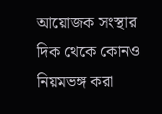আয়োজক সংস্থার দিক থেকে কোনও নিয়মভঙ্গ করা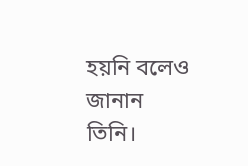হয়নি বলেও জানান তিনি।